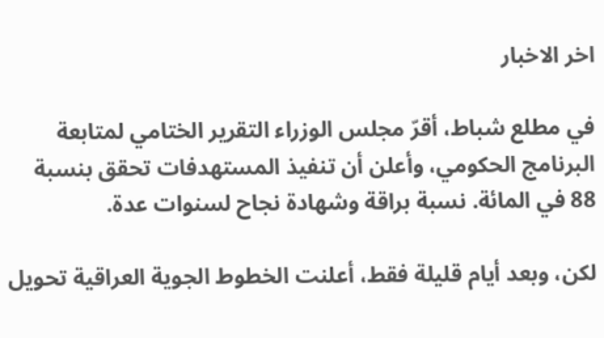اخر الاخبار

في مطلع شباط، أقرّ مجلس الوزراء التقرير الختامي لمتابعة البرنامج الحكومي، وأعلن أن تنفيذ المستهدفات تحقق بنسبة 88 في المائة. نسبة براقة وشهادة نجاح لسنوات عدة.

لكن، وبعد أيام قليلة فقط، أعلنت الخطوط الجوية العراقية تحويل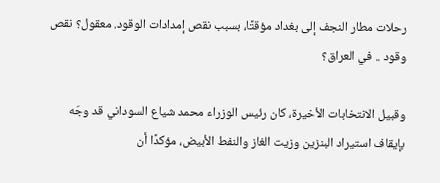رحلات مطار النجف إلى بغداد مؤقتًا، بسبب نقص إمدادات الوقود. معقول؟ نقص وقود .. في العراق؟

وقبيل الانتخابات الأخيرة، كان رئيس الوزراء محمد شياع السوداني قد وجّه بإيقاف استيراد البنزين وزيت الغاز والنفط الأبيض، مؤكدًا أن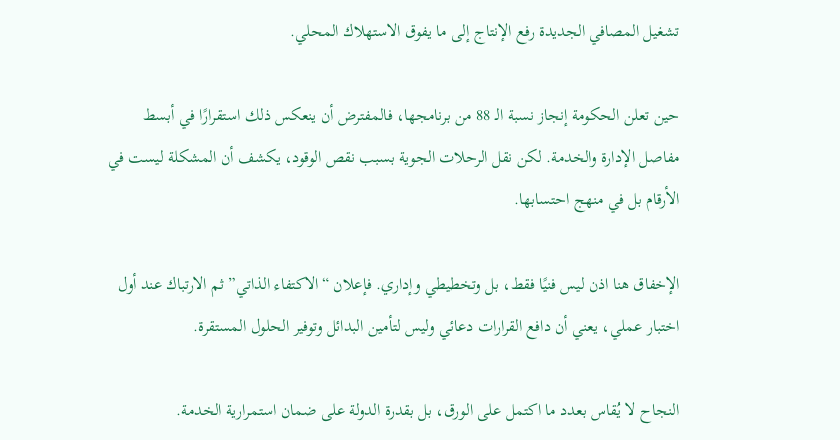تشغيل المصافي الجديدة رفع الإنتاج إلى ما يفوق الاستهلاك المحلي.

حين تعلن الحكومة إنجاز نسبة الـ 88 من برنامجها، فالمفترض أن ينعكس ذلك استقرارًا في أبسط مفاصل الإدارة والخدمة. لكن نقل الرحلات الجوية بسبب نقص الوقود، يكشف أن المشكلة ليست في الأرقام بل في منهج احتسابها.

الإخفاق هنا اذن ليس فنيًا فقط، بل وتخطيطي وإداري. فإعلان “الاكتفاء الذاتي” ثم الارتباك عند أول اختبار عملي، يعني أن دافع القرارات دعائي وليس لتأمين البدائل وتوفير الحلول المستقرة.

النجاح لا يُقاس بعدد ما اكتمل على الورق، بل بقدرة الدولة على ضمان استمرارية الخدمة.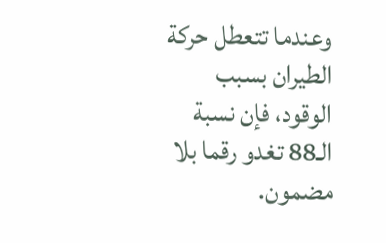وعندما تتعطل حركة الطيران بسبب الوقود، فإن نسبة الـ88 تغدو رقما بلا مضمون.